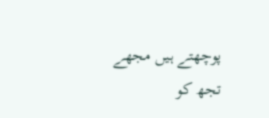پوچھتے ہیں مجھے تجھ کو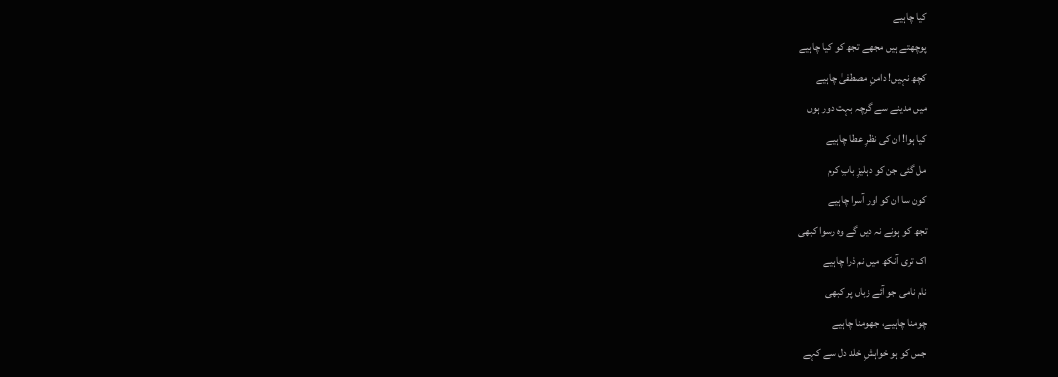کیا چاہیے
پوچھتے ہیں مجھے تجھ کو کیا چاہیے
کچھ نہیں! دامنِ مصطفیٰ چاہیے
میں مدینے سے گرچہ بہت دور ہوں
کیا ہوا! ان کی نظرِ عطا چاہیے
مل گئی جن کو دہلیزِ بابِ کرم
کون سا ان کو اور آسرا چاہیے
تجھ کو ہونے نہ دیں گے وہ رسوا کبھی
اک تری آنکھ میں نم ذرا چاہیے
نام نامی جو آئے زباں پر کبھی
چومنا چاہیے، جھومنا چاہیے
جس کو ہو خواہشِ خلد دل سے کہے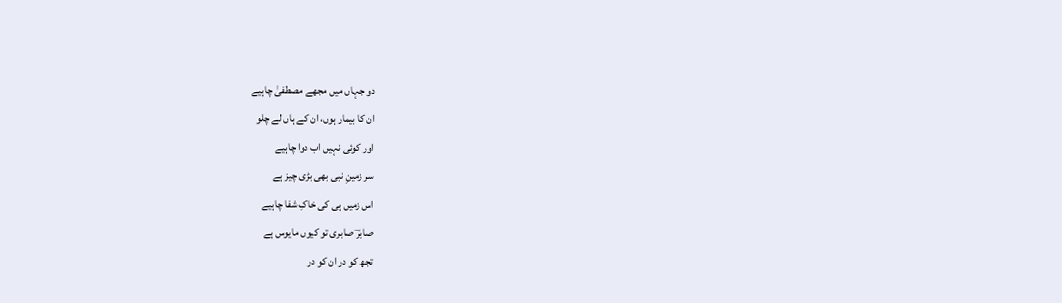دو جہاں میں مجھے مصطفیٰ چاہیے
ان کا بیمار ہوں، ان کے ہاں لے چلو
اور کوئی نہیں اب دوا چاہیے
سر زمینِ نبی بھی بڑی چیز ہے
اس زمیں ہی کی خاکِ شفا چاہیے
صابرؔ صابری تو کیوں مایوس ہے
تجھ کو در ان کو در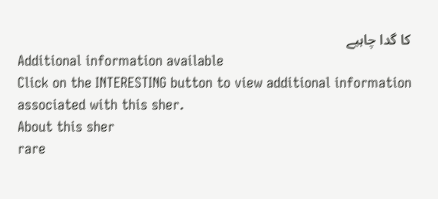کا گدا چاہیے
Additional information available
Click on the INTERESTING button to view additional information associated with this sher.
About this sher
rare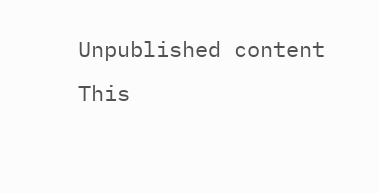Unpublished content
This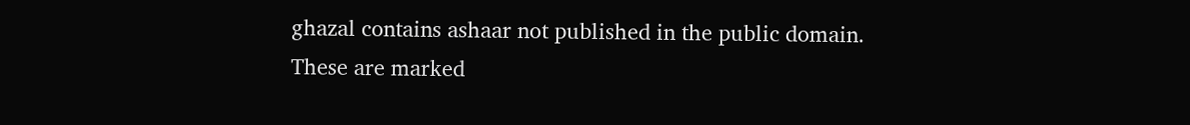ghazal contains ashaar not published in the public domain. These are marked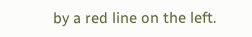by a red line on the left.